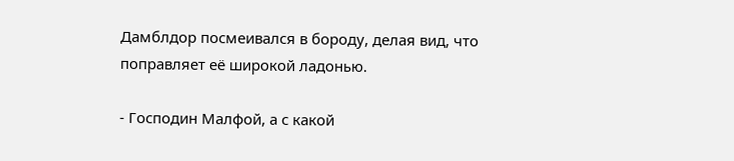Дамблдор посмеивался в бороду, делая вид, что поправляет её широкой ладонью.

- Господин Малфой, а с какой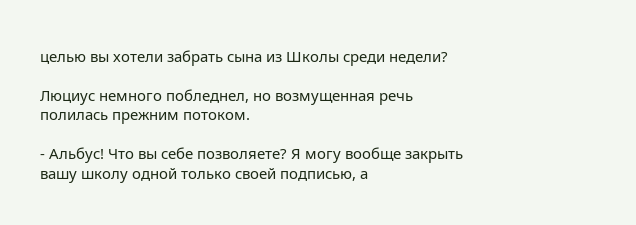целью вы хотели забрать сына из Школы среди недели?

Люциус немного побледнел, но возмущенная речь полилась прежним потоком.

- Альбус! Что вы себе позволяете? Я могу вообще закрыть вашу школу одной только своей подписью, а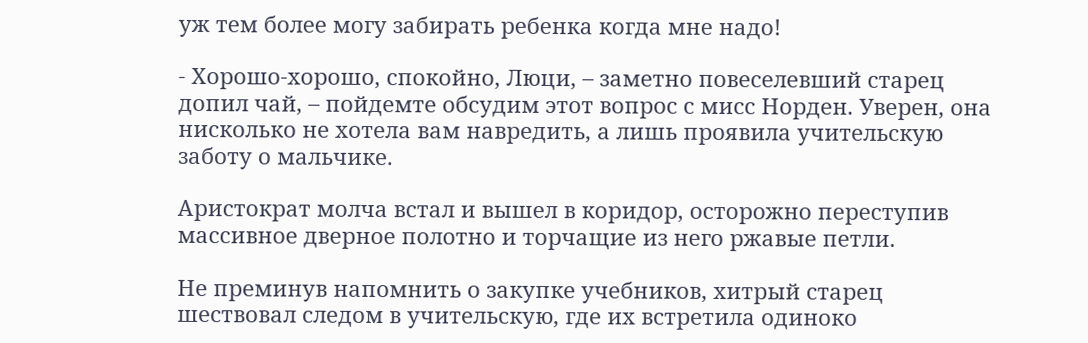уж тем более могу забирать ребенка когда мне надо!

- Хорошо-хорошо, спокойно, Люци, – заметно повеселевший старец допил чай, – пойдемте обсудим этот вопрос с мисс Норден. Уверен, она нисколько не хотела вам навредить, а лишь проявила учительскую заботу о мальчике.

Аристократ молча встал и вышел в коридор, осторожно переступив массивное дверное полотно и торчащие из него ржавые петли.

Не преминув напомнить о закупке учебников, хитрый старец шествовал следом в учительскую, где их встретила одиноко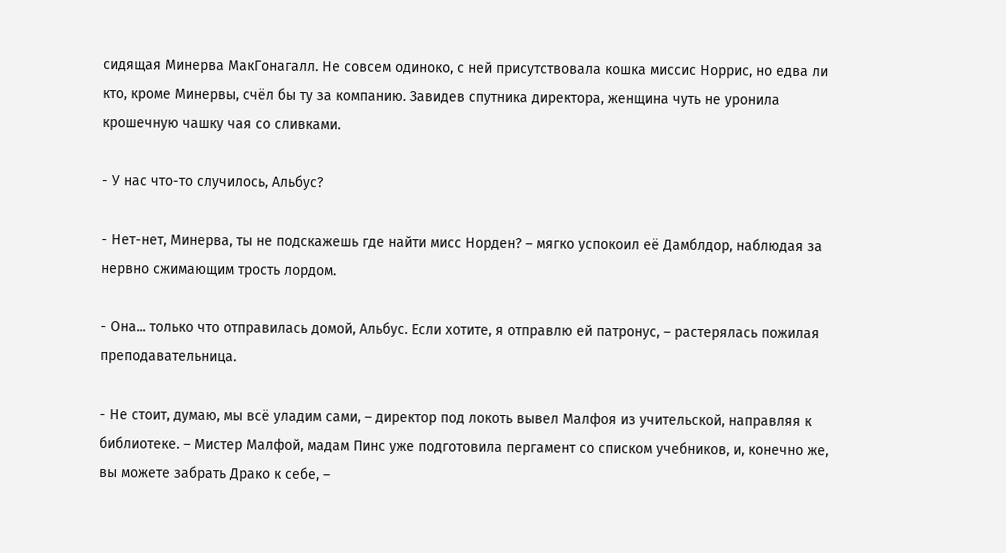сидящая Минерва МакГонагалл. Не совсем одиноко, с ней присутствовала кошка миссис Норрис, но едва ли кто, кроме Минервы, счёл бы ту за компанию. Завидев спутника директора, женщина чуть не уронила крошечную чашку чая со сливками.

- У нас что-то случилось, Альбус?

- Нет-нет, Минерва, ты не подскажешь где найти мисс Норден? – мягко успокоил её Дамблдор, наблюдая за нервно сжимающим трость лордом.

- Она... только что отправилась домой, Альбус. Если хотите, я отправлю ей патронус, – растерялась пожилая преподавательница.

- Не стоит, думаю, мы всё уладим сами, – директор под локоть вывел Малфоя из учительской, направляя к библиотеке. – Мистер Малфой, мадам Пинс уже подготовила пергамент со списком учебников, и, конечно же, вы можете забрать Драко к себе, –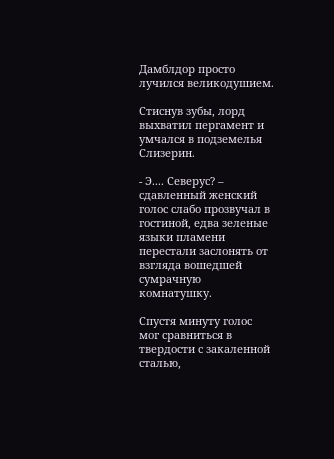Дамблдор просто лучился великодушием.

Стиснув зубы, лорд выхватил пергамент и умчался в подземелья Слизерин.

- Э.... Северус? – сдавленный женский голос слабо прозвучал в гостиной, едва зеленые языки пламени перестали заслонять от взгляда вошедшей сумрачную комнатушку.

Спустя минуту голос мог сравниться в твердости с закаленной сталью,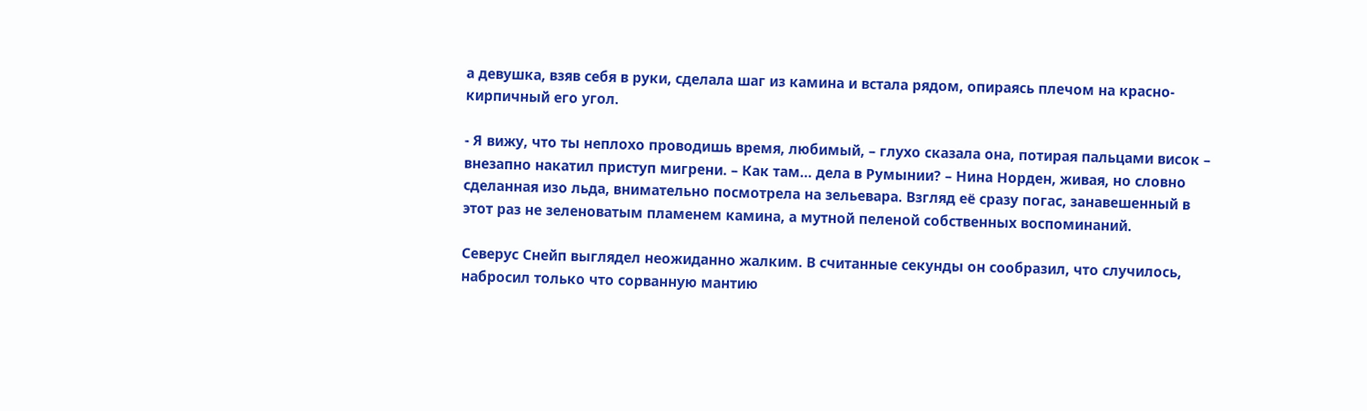а девушка, взяв себя в руки, сделала шаг из камина и встала рядом, опираясь плечом на красно-кирпичный его угол.

- Я вижу, что ты неплохо проводишь время, любимый, – глухо сказала она, потирая пальцами висок – внезапно накатил приступ мигрени. – Как там... дела в Румынии? – Нина Норден, живая, но словно сделанная изо льда, внимательно посмотрела на зельевара. Взгляд её сразу погас, занавешенный в этот раз не зеленоватым пламенем камина, а мутной пеленой собственных воспоминаний.

Северус Снейп выглядел неожиданно жалким. В считанные секунды он сообразил, что случилось, набросил только что сорванную мантию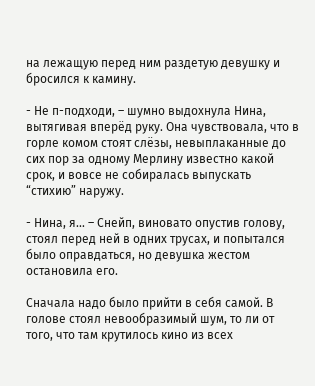на лежащую перед ним раздетую девушку и бросился к камину.

- Не п-подходи, – шумно выдохнула Нина, вытягивая вперёд руку. Она чувствовала, что в горле комом стоят слёзы, невыплаканные до сих пор за одному Мерлину известно какой срок, и вовсе не собиралась выпускать “стихию” наружу.

- Нина, я... – Снейп, виновато опустив голову, стоял перед ней в одних трусах, и попытался было оправдаться, но девушка жестом остановила его.

Сначала надо было прийти в себя самой. В голове стоял невообразимый шум, то ли от того, что там крутилось кино из всех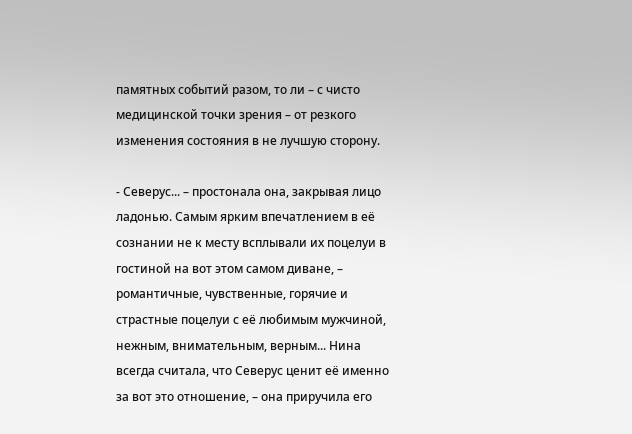памятных событий разом, то ли – с чисто медицинской точки зрения – от резкого изменения состояния в не лучшую сторону.

- Северус... – простонала она, закрывая лицо ладонью. Самым ярким впечатлением в её сознании не к месту всплывали их поцелуи в гостиной на вот этом самом диване, – романтичные, чувственные, горячие и страстные поцелуи с её любимым мужчиной, нежным, внимательным, верным... Нина всегда считала, что Северус ценит её именно за вот это отношение, – она приручила его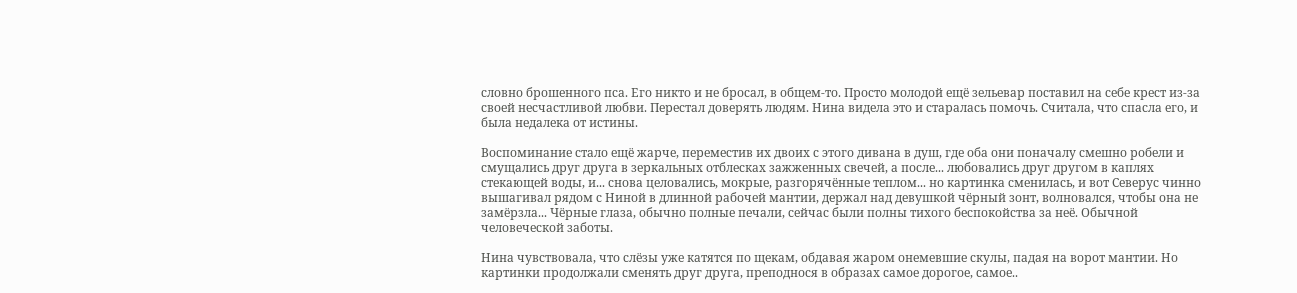словно брошенного пса. Его никто и не бросал, в общем-то. Просто молодой ещё зельевар поставил на себе крест из-за своей несчастливой любви. Перестал доверять людям. Нина видела это и старалась помочь. Считала, что спасла его, и была недалека от истины.

Воспоминание стало ещё жарче, переместив их двоих с этого дивана в душ, где оба они поначалу смешно робели и смущались друг друга в зеркальных отблесках зажженных свечей, а после... любовались друг другом в каплях стекающей воды, и... снова целовались, мокрые, разгорячённые теплом... но картинка сменилась, и вот Северус чинно вышагивал рядом с Ниной в длинной рабочей мантии, держал над девушкой чёрный зонт, волновался, чтобы она не замёрзла... Чёрные глаза, обычно полные печали, сейчас были полны тихого беспокойства за неё. Обычной человеческой заботы.

Нина чувствовала, что слёзы уже катятся по щекам, обдавая жаром онемевшие скулы, падая на ворот мантии. Но картинки продолжали сменять друг друга, преподнося в образах самое дорогое, самое..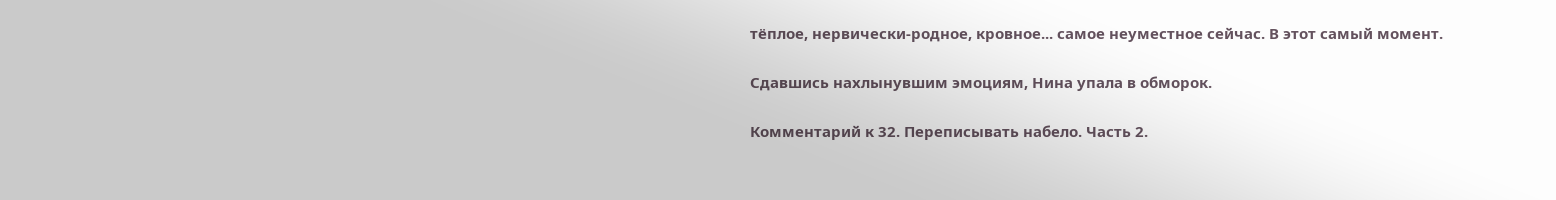тёплое, нервически-родное, кровное... самое неуместное сейчас. В этот самый момент.

Сдавшись нахлынувшим эмоциям, Нина упала в обморок.

Комментарий к 32. Переписывать набело. Часть 2.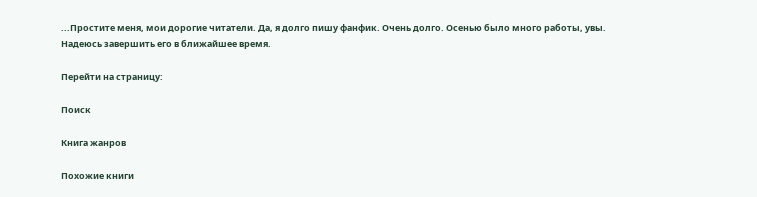...Простите меня, мои дорогие читатели. Да, я долго пишу фанфик. Очень долго. Осенью было много работы, увы. Надеюсь завершить его в ближайшее время.

Перейти на страницу:

Поиск

Книга жанров

Похожие книги